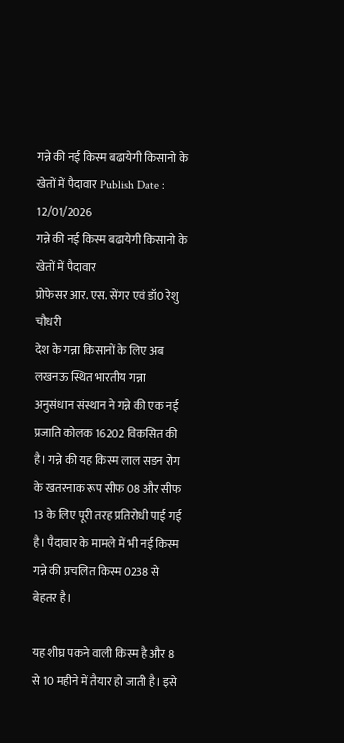गन्ने की नई किस्म बढायेगी किसानो के खेतों में पैदावार Publish Date : 12/01/2026
गन्ने की नई किस्म बढायेगी किसानो के खेतों में पैदावार
प्रोफेसर आर. एस. सेंगर एवं डॉ0 रेशु चौधरी
देश के गन्ना किसानों के लिए अब लखनऊ स्थित भारतीय गन्ना अनुसंधान संस्थान ने गन्ने की एक नई प्रजाति कोलक 16202 विकसित की है। गन्ने की यह किस्म लाल सडन रोग के खतरनाक रूप सीफ 08 और सीफ 13 के लिए पूरी तरह प्रतिरोधी पाई गई है। पैदावार के मामले में भी नई किस्म गन्ने की प्रचलित किस्म 0238 से बेहतर है।

यह शीघ्र पकने वाली किस्म है और 8 से 10 महीने में तैयार हो जाती है। इसे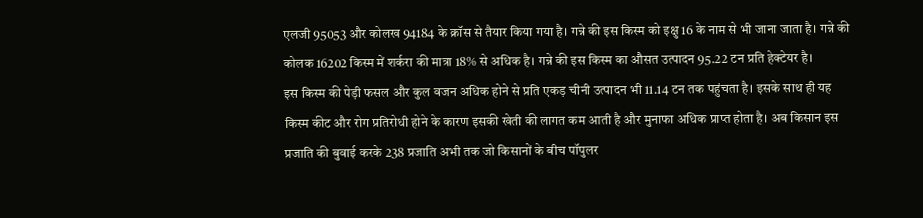एलजी 95053 और कोलख 94184 के क्रॉस से तैयार किया गया है। गन्ने की इस किस्म को इक्षु 16 के नाम से भी जाना जाता है। गन्ने की कोलक 16202 किस्म में शर्करा की मात्रा 18% से अधिक है। गन्ने की इस किस्म का औसत उत्पादन 95.22 टन प्रति हेक्टेयर है।
इस किस्म की पेड़ी फसल और कुल वजन अधिक होने से प्रति एकड़ चीनी उत्पादन भी 11.14 टन तक पहुंचता है। इसके साथ ही यह किस्म कीट और रोग प्रतिरोधी होने के कारण इसकी खेती की लागत कम आती है और मुनाफा अधिक प्राप्त होता है। अब किसान इस प्रजाति की बुवाई करके 238 प्रजाति अभी तक जो किसानों के बीच पॉपुलर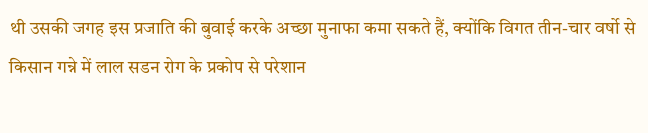थी उसकी जगह इस प्रजाति की बुवाई करके अच्छा मुनाफा कमा सकते हैं, क्योंकि विगत तीन-चार वर्षो से किसान गन्ने में लाल सडन रोग के प्रकोप से परेशान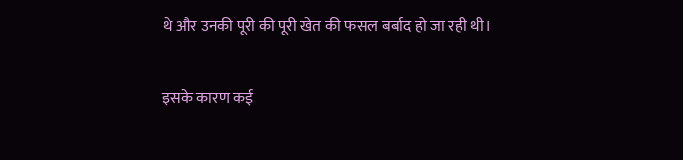थे और उनकी पूरी की पूरी खेत की फसल बर्बाद हो जा रही थी।

इसके कारण कई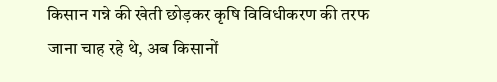किसान गन्ने की खेती छोड़कर कृषि विविधीकरण की तरफ जाना चाह रहे थे, अब किसानों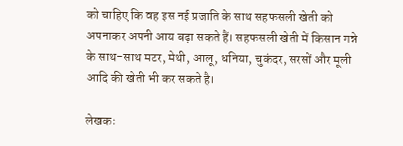को चाहिए कि वह इस नई प्रजाति के साथ सहफसली खेती को अपनाकर अपनी आय बढ़ा सकते हैं। सहफसली खेती में किसान गन्ने के साथ-साथ मटर, मेथी, आलू, धनिया, चुकंदर, सरसों और मूली आदि की खेती भी कर सकते है।

लेखकः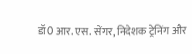डॉ0 आर. एस. सेंगर, निदेशक ट्रेनिंग और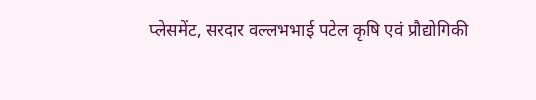प्लेसमेंट, सरदार वल्लभभाई पटेल कृषि एवं प्रौद्योगिकी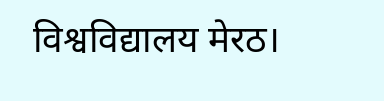विश्वविद्यालय मेरठ।